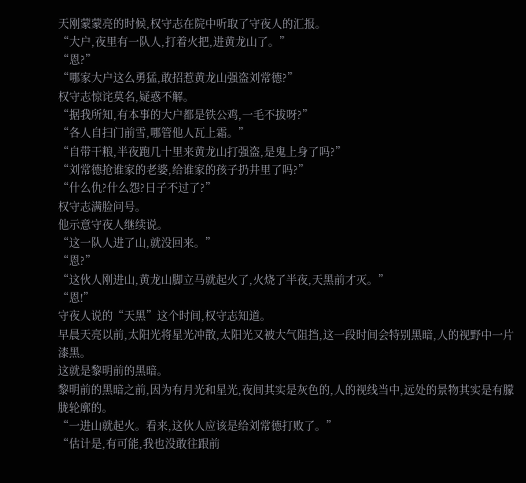天刚蒙蒙亮的时候,权守志在院中听取了守夜人的汇报。
“大户,夜里有一队人,打着火把,进黄龙山了。”
“恩?”
“哪家大户这么勇猛,敢招惹黄龙山强盗刘常德?”
权守志惊诧莫名,疑惑不解。
“据我所知,有本事的大户都是铁公鸡,一毛不拔呀?”
“各人自扫门前雪,哪管他人瓦上霜。”
“自带干粮,半夜跑几十里来黄龙山打强盗,是鬼上身了吗?”
“刘常德抢谁家的老婆,给谁家的孩子扔井里了吗?”
“什么仇?什么怨?日子不过了?”
权守志满脸问号。
他示意守夜人继续说。
“这一队人进了山,就没回来。”
“恩?”
“这伙人刚进山,黄龙山脚立马就起火了,火烧了半夜,天黑前才灭。”
“恩!”
守夜人说的“天黑”这个时间,权守志知道。
早晨天亮以前,太阳光将星光冲散,太阳光又被大气阻挡,这一段时间会特别黑暗,人的视野中一片漆黑。
这就是黎明前的黑暗。
黎明前的黑暗之前,因为有月光和星光,夜间其实是灰色的,人的视线当中,远处的景物其实是有朦胧轮廓的。
“一进山就起火。看来,这伙人应该是给刘常德打败了。”
“估计是,有可能,我也没敢往跟前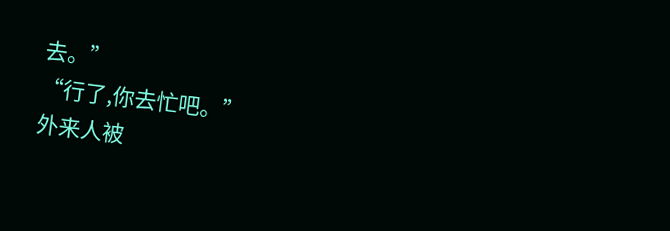去。”
“行了,你去忙吧。”
外来人被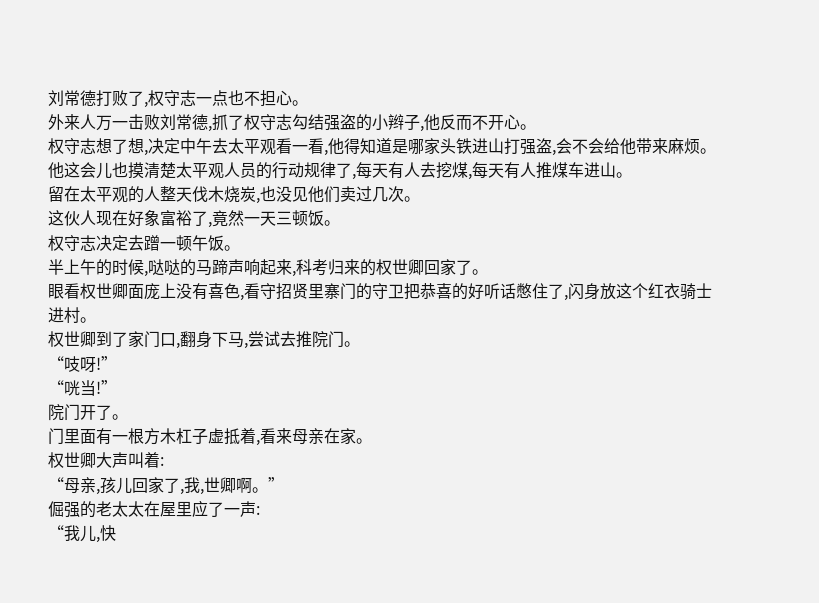刘常德打败了,权守志一点也不担心。
外来人万一击败刘常德,抓了权守志勾结强盗的小辫子,他反而不开心。
权守志想了想,决定中午去太平观看一看,他得知道是哪家头铁进山打强盗,会不会给他带来麻烦。
他这会儿也摸清楚太平观人员的行动规律了,每天有人去挖煤,每天有人推煤车进山。
留在太平观的人整天伐木烧炭,也没见他们卖过几次。
这伙人现在好象富裕了,竟然一天三顿饭。
权守志决定去蹭一顿午饭。
半上午的时候,哒哒的马蹄声响起来,科考归来的权世卿回家了。
眼看权世卿面庞上没有喜色,看守招贤里寨门的守卫把恭喜的好听话憋住了,闪身放这个红衣骑士进村。
权世卿到了家门口,翻身下马,尝试去推院门。
“吱呀!”
“咣当!”
院门开了。
门里面有一根方木杠子虚抵着,看来母亲在家。
权世卿大声叫着:
“母亲,孩儿回家了,我,世卿啊。”
倔强的老太太在屋里应了一声:
“我儿,快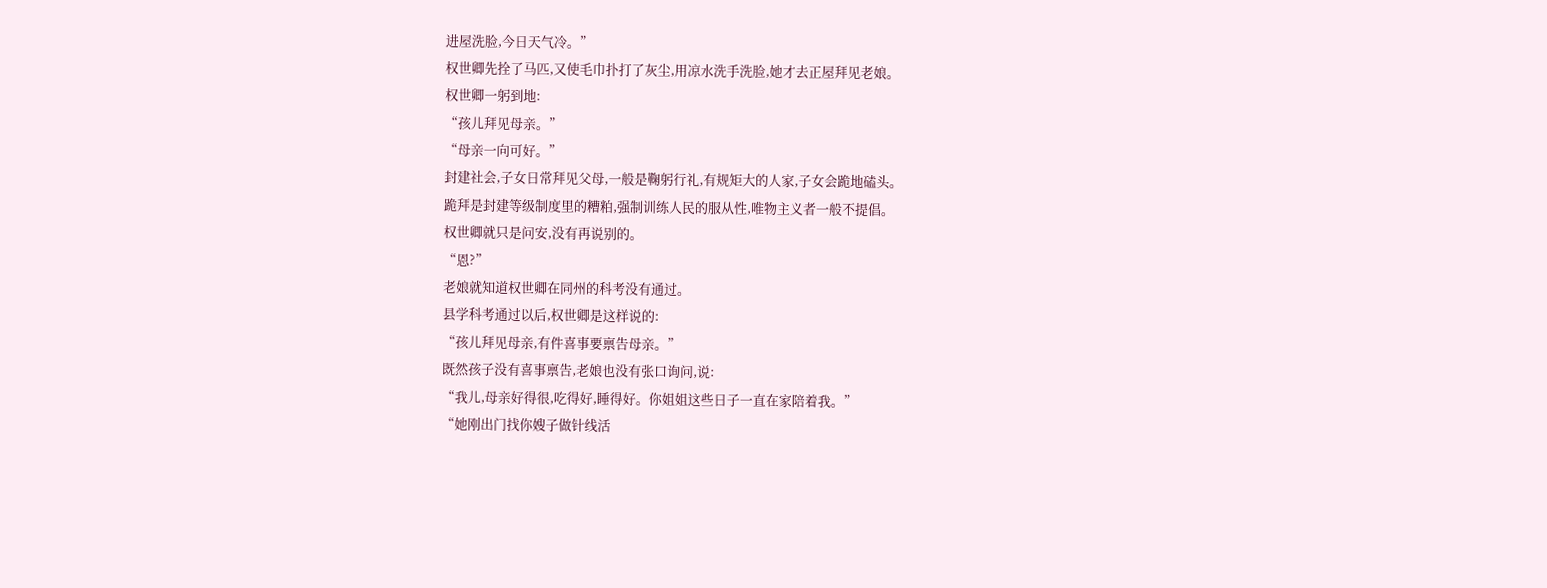进屋洗脸,今日天气冷。”
权世卿先拴了马匹,又使毛巾扑打了灰尘,用凉水洗手洗脸,她才去正屋拜见老娘。
权世卿一躬到地:
“孩儿拜见母亲。”
“母亲一向可好。”
封建社会,子女日常拜见父母,一般是鞠躬行礼,有规矩大的人家,子女会跪地磕头。
跪拜是封建等级制度里的糟粕,强制训练人民的服从性,唯物主义者一般不提倡。
权世卿就只是问安,没有再说别的。
“恩?”
老娘就知道权世卿在同州的科考没有通过。
县学科考通过以后,权世卿是这样说的:
“孩儿拜见母亲,有件喜事要禀告母亲。”
既然孩子没有喜事禀告,老娘也没有张口询问,说:
“我儿,母亲好得很,吃得好,睡得好。你姐姐这些日子一直在家陪着我。”
“她刚出门找你嫂子做针线活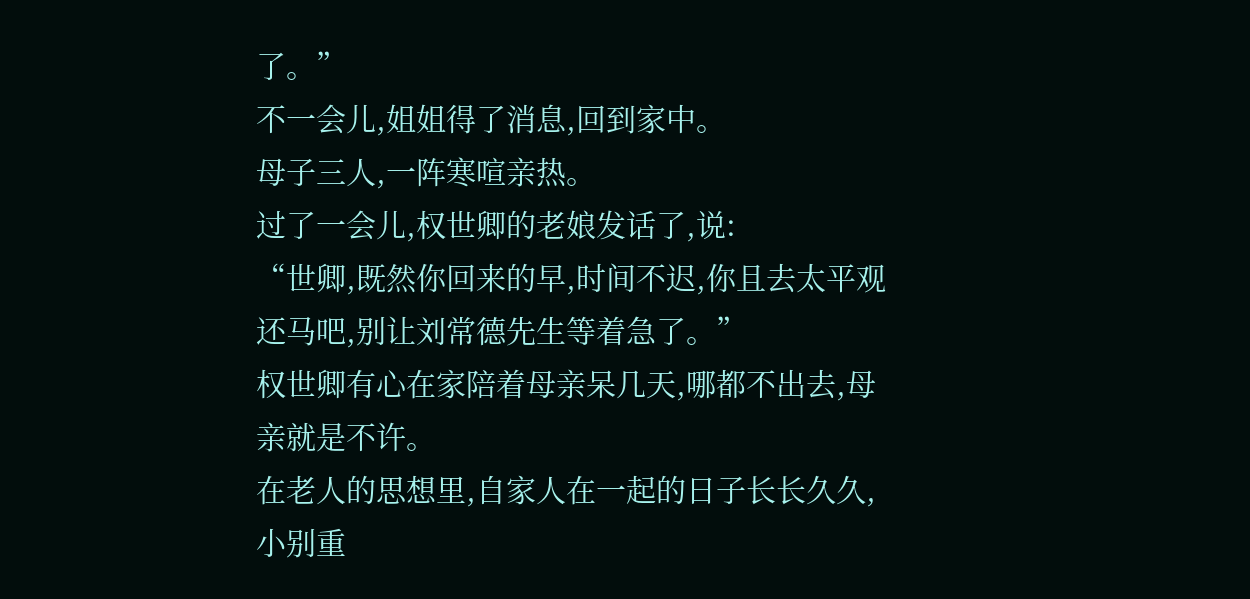了。”
不一会儿,姐姐得了消息,回到家中。
母子三人,一阵寒喧亲热。
过了一会儿,权世卿的老娘发话了,说:
“世卿,既然你回来的早,时间不迟,你且去太平观还马吧,别让刘常德先生等着急了。”
权世卿有心在家陪着母亲呆几天,哪都不出去,母亲就是不许。
在老人的思想里,自家人在一起的日子长长久久,小别重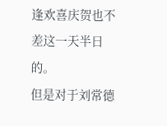逢欢喜庆贺也不差这一天半日的。
但是对于刘常德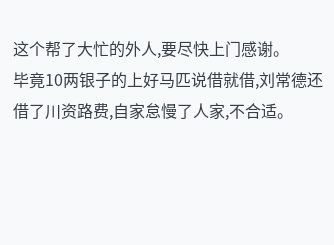这个帮了大忙的外人,要尽快上门感谢。
毕竟10两银子的上好马匹说借就借,刘常德还借了川资路费,自家怠慢了人家,不合适。